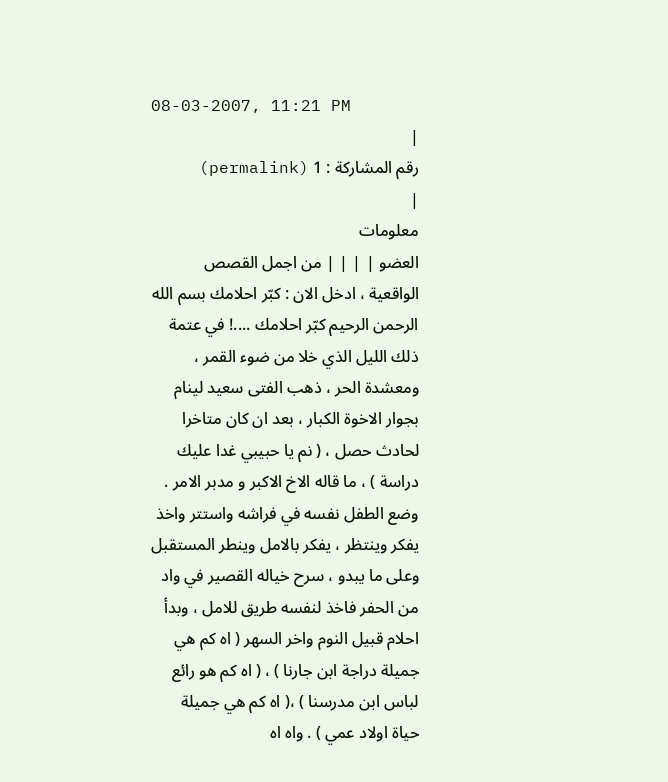08-03-2007, 11:21 PM
|
رقم المشاركة : 1 (permalink)
|
معلومات
العضو | | | | من اجمل القصص الواقعية ، ادخل الان : كبّر احلامك بسم الله الرحمن الرحيم كبّر احلامك ....! في عتمة ذلك الليل الذي خلا من ضوء القمر ، ومعشدة الحر ، ذهب الفتى سعيد لينام بجوار الاخوة الكبار ، بعد ان كان متاخرا لحادث حصل ، ( نم يا حبيبي غدا عليك دراسة ) ، ما قاله الاخ الاكبر و مدبر الامر . وضع الطفل نفسه في فراشه واستتر واخذ يفكر وينتظر ، يفكر بالامل وينطر المستقبل وعلى ما يبدو ، سرح خياله القصير في واد من الحفر فاخذ لنفسه طريق للامل ، وبدأ احلام قبيل النوم واخر السهر ( اه كم هي جميلة دراجة ابن جارنا ) ، ( اه كم هو رائع لباس ابن مدرسنا ) ،( اه كم هي جميلة حياة اولاد عمي ) . واه اه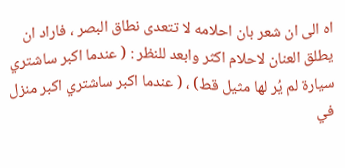اه الى ان شعر بان احلامه لا تتعدى نطاق البصر ، فاراد ان يطلق العنان لاحلام اكثر وابعد للنظر : ( عندما اكبر ساشتري سيارة لم يُر لها مثيل قط) ، ( عندما اكبر ساشتري اكبر منزل في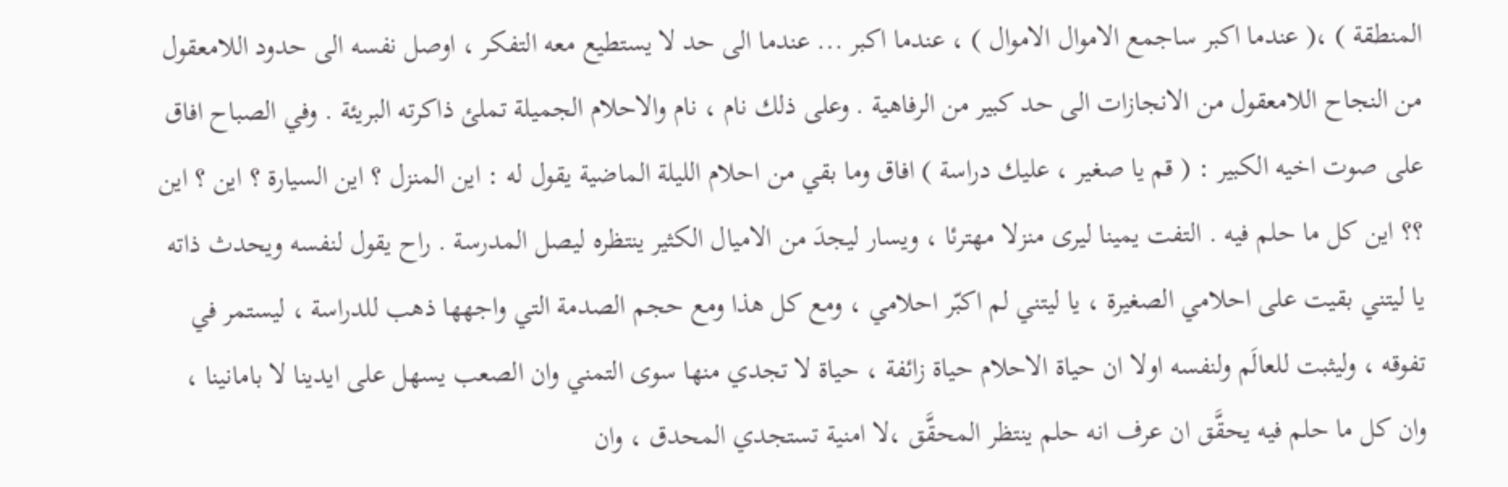المنطقة ) ،( عندما اكبر ساجمع الاموال الاموال ) ، عندما اكبر ... عندما الى حد لا يستطيع معه التفكر ، اوصل نفسه الى حدود اللامعقول من النجاح اللامعقول من الانجازات الى حد كبير من الرفاهية . وعلى ذلك نام ، نام والاحلام الجميلة تملئ ذاكرته البريئة . وفي الصباح افاق على صوت اخيه الكبير : ( قم يا صغير ، عليك دراسة ) افاق وما بقي من احلام الليلة الماضية يقول له : اين المنزل ؟ اين السيارة ؟ اين ؟ اين ؟؟ اين كل ما حلم فيه . التفت يمينا ليرى منزلا مهترئا ، ويسار ليجدَ من الاميال الكثير ينتظره ليصل المدرسة . راح يقول لنفسه ويحدث ذاته يا ليتني بقيت على احلامي الصغيرة ، يا ليتني لم اكبّر احلامي ، ومع كل هذا ومع حجم الصدمة التي واجهها ذهب للدراسة ، ليستمر في تفوقه ، وليثبت للعالَم ولنفسه اولا ان حياة الاحلام حياة زائفة ، حياة لا تجدي منها سوى التمني وان الصعب يسهل على ايدينا لا بامانينا ، وان كل ما حلم فيه يحقَّق ان عرف انه حلم ينتظر المحقَّق ،لا امنية تستجدي المحدق ، وان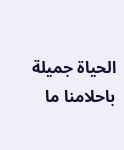الحياة جميلة باحلامنا ما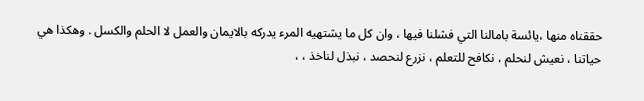حققناه منها ،يائسة بامالنا التي فشلنا فيها ، وان كل ما يشتهيه المرء يدركه بالايمان والعمل لا الحلم والكسل . وهكذا هي حياتنا ، نعيش لنحلم ، نكافح للتعلم ، نزرع لنحصد ، نبذل لناخذ ، ،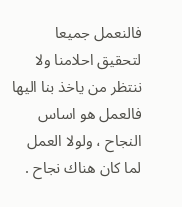فالنعمل جميعا لتحقيق احلامنا ولا ننتظر من ياخذ بنا اليها فالعمل هو اساس النجاح ، ولولا العمل لما كان هناك نجاح .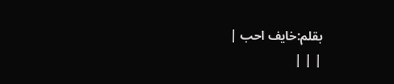بقلم:خايف احب |
| | |